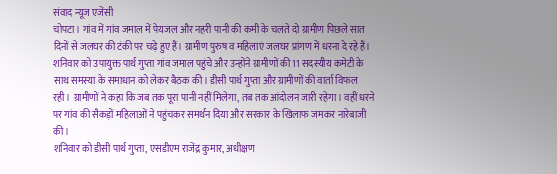संवाद न्यूज एजेंसी
चोपटा। गांव में गांव जमाल में पेयजल और नहरी पानी की कमी के चलते दो ग्रामीण पिछले सात दिनों से जलघर की टंकी पर चढ़े हुए हैं। ग्रामीण पुरुष व महिलाएं जलघर प्रांगण में धरना दे रहे हैं। शनिवार को उपायुक्त पार्थ गुप्ता गांव जमाल पहुंचे और उन्होंने ग्रामीणों की 11 सदस्यीय कमेटी के साथ समस्या के समाधान को लेकर बैठक की। डीसी पार्थ गुप्ता और ग्रामीणों की वार्ता विफल रही। ग्रामीणों ने कहा कि जब तक पूरा पानी नहीं मिलेगा, तब तक आंदोलन जारी रहेगा। वहीं धरने पर गांव की सैकड़ों महिलाओं ने पहुंचकर समर्थन दिया और सरकार के खिलाफ जमकर नारेबाजी की।
शनिवार को डीसी पार्थ गुप्ता, एसडीएम राजेंद्र कुमार, अधीक्षण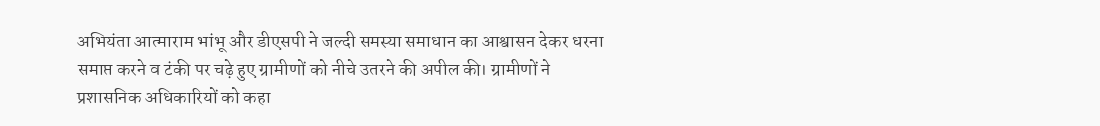अभियंता आत्माराम भांभू और डीएसपी ने जल्दी समस्या समाधान का आश्वासन देकर धरना समाप्त करने व टंकी पर चढ़े हुए ग्रामीणों को नीचे उतरने की अपील की। ग्रामीणों ने प्रशासनिक अधिकारियों को कहा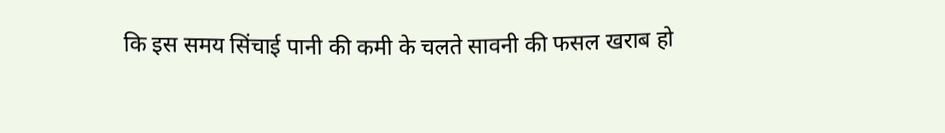कि इस समय सिंचाई पानी की कमी के चलते सावनी की फसल खराब हो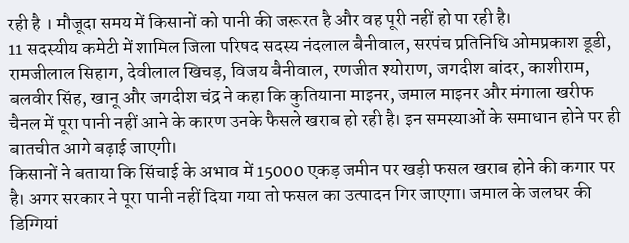रही है । मौजूदा समय में किसानों को पानी की जरूरत है और वह पूरी नहीं हो पा रही है।
11 सदस्यीय कमेटी में शामिल जिला परिषद सदस्य नंदलाल बैनीवाल, सरपंच प्रतिनिधि ओमप्रकाश डूडी, रामजीलाल सिहाग, देवीलाल खिचड़, विजय बैनीवाल, रणजीत श्योराण, जगदीश बांदर, काशीराम, बलवीर सिंह, खानू और जगदीश चंद्र ने कहा कि कुतियाना माइनर, जमाल माइनर और मंगाला खरीफ चैनल में पूरा पानी नहीं आने के कारण उनके फैसले खराब हो रही है। इन समस्याओं के समाधान होने पर ही बातचीत आगे बढ़ाई जाएगी।
किसानों ने बताया कि सिंचाई के अभाव में 15000 एकड़ जमीन पर खड़ी फसल खराब होने की कगार पर है। अगर सरकार ने पूरा पानी नहीं दिया गया तो फसल का उत्पादन गिर जाएगा। जमाल के जलघर की डिग्गियां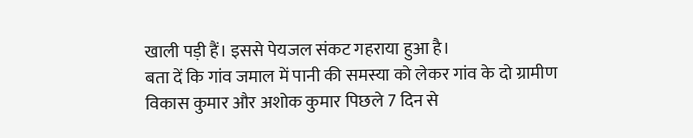खाली पड़ी हैं। इससे पेयजल संकट गहराया हुआ है।
बता दें कि गांव जमाल में पानी की समस्या को लेकर गांव के दो ग्रामीण विकास कुमार और अशोक कुमार पिछले 7 दिन से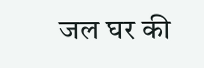जल घर की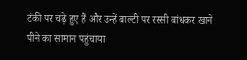टंकी पर चढ़े हुए हैं और उन्हें बाल्टी पर रस्सी बांधकर खाने पीने का सामान पहुंचाया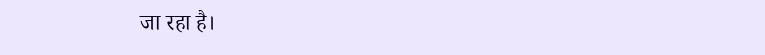जा रहा है।